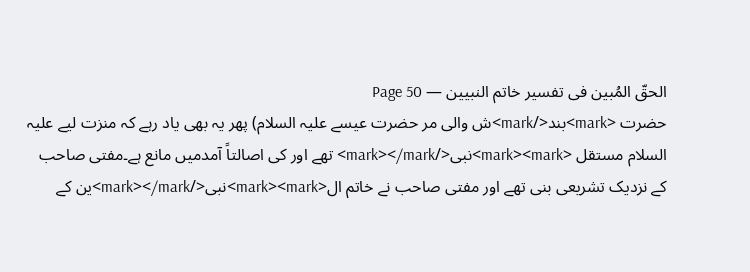الحقّ المُبین فی تفسیر خاتم النبیین — Page 50
حضرت <mark>بند</mark>ش والی مر حضرت عیسے علیہ السلام) پھر یہ بھی یاد رہے کہ منزت لیے علیہ السلام مستقل <mark><mark>نبی</mark></mark> تھے اور کی اصالتاً آمدمیں مانع ہے۔مفتی صاحب کے نزدیک تشریعی بنی تھے اور مفتی صاحب نے خاتم ال<mark><mark>نبی</mark></mark>ین کے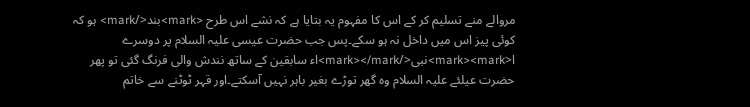مروالے منے تسلیم کر کے اس کا مفہوم یہ بتایا ہے کہ نشے اس طرح <mark>بند</mark> ہو کہ کوئی پیز اس میں داخل نہ ہو سکے۔پس جب حضرت عیسی علیہ السلام پر دوسرے ا<mark><mark>نبی</mark></mark>اء سابقین کے ساتھ نندش والی فرنگ گئی تو پھر حضرت عیلئے علیہ السلام وہ گھر توڑے بغیر باہر نہیں آسکتے۔اور قہر ٹوٹنے سے خاتم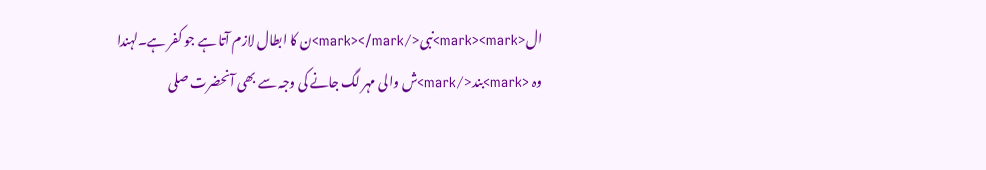ال<mark><mark>نبی</mark></mark>ن کا ابطال لازم آتا ہے جو کفر ہے۔لہندا وہ <mark>بند</mark>ش والی مہر لگ جانے کی وجہ سے بھی آنحضرت صلی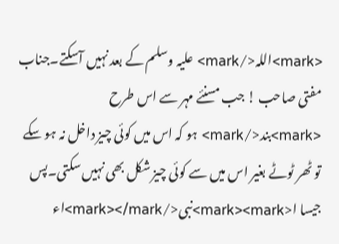<mark>اللہ</mark> علیہ وسلم کے بعد نہیں آسکتے۔جناب مفتی صاحب ! جب مسنئے مہر سے اس طرح <mark>بند</mark> ہو کہ اس میں کوئی چیز داخل نہ ہو سکے تو ٹھر ٹوٹے بغیر اس میں سے کوئی چیز شکل بھی نہیں سکتی۔پس جیسا ا<mark><mark>نبی</mark></mark>اء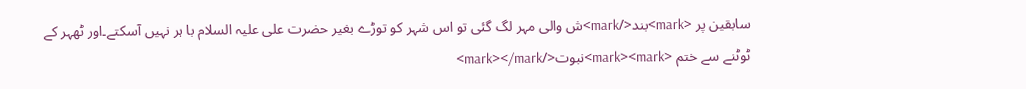سابقین پر <mark>بند</mark>ش والی مہر لگ گئی تو اس شہر کو توڑے بغیر حضرت علی علیہ السلام با ہر نہیں آسکتے۔اور ٹھہر کے ٹوٹنے سے ختم <mark><mark>نبوت</mark></mark>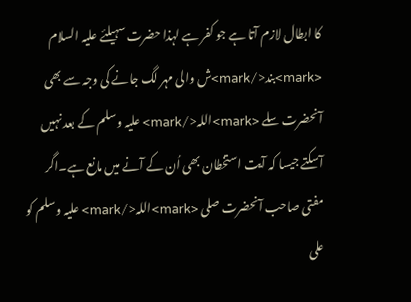کا ابطال لازم آتا ہے جو کفر ہے لہذا حضرت سہیلئے علیہ السلام <mark>بند</mark>ش والی مہر لگ جانے کی وجہ سے بھی آنحضرت سلے <mark>اللہ</mark> علیہ وسلم کے بعد نہیں آسکتے جیسا کہ آیت استخطان بھی اُن کے آنے میں مانع ہے۔اگر مفتی صاحب آنحضرت صلی <mark>اللہ</mark> علیہ وسلم کو علی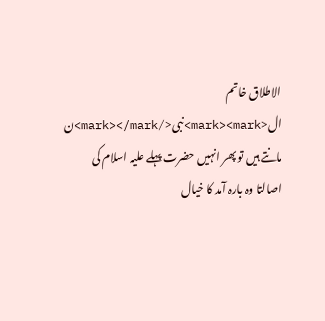الاطلاق خاتم ال<mark><mark>نبی</mark></mark>ن مانتے ہیں تو پھر انہیں حضرت پہلے علیہ اسلام کی اصالتا وہ بارہ آمد کا خیال